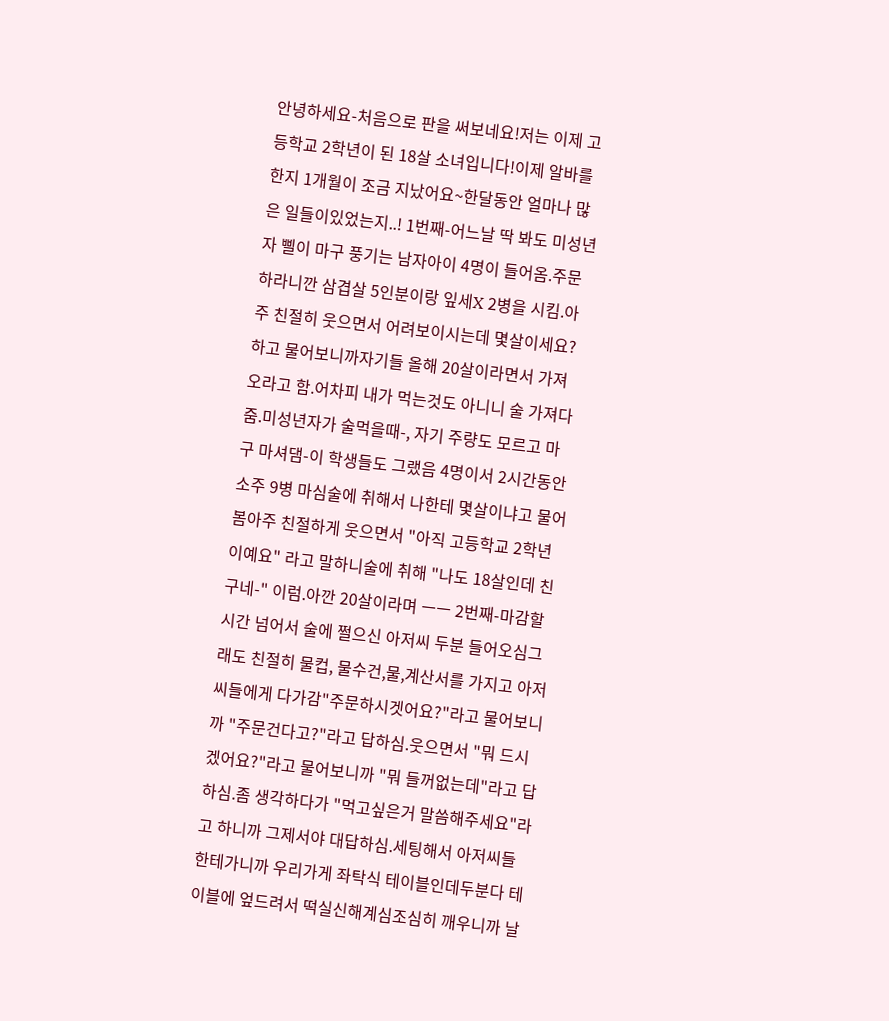안녕하세요-처음으로 판을 써보네요!저는 이제 고등학교 2학년이 된 18살 소녀입니다!이제 알바를 한지 1개월이 조금 지났어요~한달동안 얼마나 많은 일들이있었는지..! 1번째-어느날 딱 봐도 미성년자 삘이 마구 풍기는 남자아이 4명이 들어옴.주문하라니깐 삼겹살 5인분이랑 잎세X 2병을 시킴.아주 친절히 웃으면서 어려보이시는데 몇살이세요? 하고 물어보니까자기들 올해 20살이라면서 가져오라고 함.어차피 내가 먹는것도 아니니 술 가져다줌.미성년자가 술먹을때-, 자기 주량도 모르고 마구 마셔댐-이 학생들도 그랬음 4명이서 2시간동안 소주 9병 마심술에 취해서 나한테 몇살이냐고 물어봄아주 친절하게 웃으면서 "아직 고등학교 2학년이예요" 라고 말하니술에 취해 "나도 18살인데 친구네-" 이럼.아깐 20살이라며 ㅡㅡ 2번째-마감할시간 넘어서 술에 쩔으신 아저씨 두분 들어오심그래도 친절히 물컵, 물수건,물,계산서를 가지고 아저씨들에게 다가감"주문하시겟어요?"라고 물어보니까 "주문건다고?"라고 답하심.웃으면서 "뭐 드시겠어요?"라고 물어보니까 "뭐 들꺼없는데"라고 답하심.좀 생각하다가 "먹고싶은거 말씀해주세요"라고 하니까 그제서야 대답하심.세팅해서 아저씨들한테가니까 우리가게 좌탁식 테이블인데두분다 테이블에 엎드려서 떡실신해계심조심히 깨우니까 날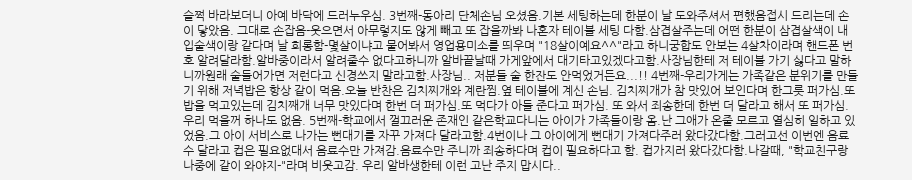슬쩍 바라보더니 아예 바닥에 드러누우심. 3번째-동아리 단체손님 오셨음.기본 세팅하는데 한분이 날 도와주셔서 편했음접시 드리는데 손이 닿았음. 그대로 손잡음-웃으면서 아무렇지도 않게 빼고 또 잡을까봐 나혼자 테이블 세팅 다함.삼겹살주는데 어떤 한분이 삼겹살색이 내 입술색이랑 같다며 날 희롱함-몇살이냐고 물어봐서 영업용미소를 띄우며 "18살이예요^^"라고 하니궁합도 안보는 4살차이라며 핸드폰 번호 알려달라함.알바중이라서 알려줄수 없다고하니까 알바끝날때 가게앞에서 대기타고있겠다고함.사장님한테 저 테이블 가기 싫다고 말하니까원래 술들어가면 저런다고 신경쓰지 말라고함.사장님.. 저분들 술 한잔도 안먹었거든요...!! 4번째-우리가게는 가족같은 분위기를 만들기 위해 저녁밥은 항상 같이 먹음.오늘 반찬은 김치찌개와 계란찜.옆 테이블에 계신 손님. 김치찌개가 참 맛있어 보인다며 한그릇 퍼가심.또 밥을 먹고있는데 김치째개 너무 맛있다며 한번 더 퍼가심.또 먹다가 아들 준다고 퍼가심. 또 와서 죄송한데 한번 더 달라고 해서 또 퍼가심.우리 먹을꺼 하나도 없음. 5번째-학교에서 껄끄러운 존재인 같은학교다니는 아이가 가족들이랑 옴.난 그애가 온줄 모르고 열심히 일하고 있었음.그 아이 서비스로 나가는 뻔대기를 자꾸 가져다 달라고함.4번이나 그 아이에게 뻔대기 가져다주러 왔다갔다함.그러고선 이번엔 음료수 달라고 컵은 필요없대서 음료수만 가져감.음료수만 주니까 죄송하다며 컵이 필요하다고 함. 컵가지러 왔다갔다함.나갈때, "학교친구랑 나중에 같이 와야지-"라며 비웃고감. 우리 알바생한테 이런 고난 주지 맙시다..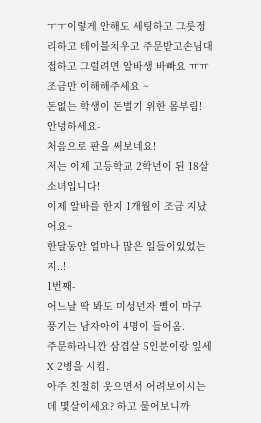ㅜㅜ이렇게 안해도 세팅하고 그릇정리하고 테이블치우고 주문받고손님대접하고 그럴려면 알바생 바빠요 ㅠㅠ조금만 이해해주세요 ~
돈없는 학생이 돈벌기 위한 몸부림!
안녕하세요-
처음으로 판을 써보네요!
저는 이제 고등학교 2학년이 된 18살 소녀입니다!
이제 알바를 한지 1개월이 조금 지났어요~
한달동안 얼마나 많은 일들이있었는지..!
1번째-
어느날 딱 봐도 미성년자 삘이 마구 풍기는 남자아이 4명이 들어옴.
주문하라니깐 삼겹살 5인분이랑 잎세X 2병을 시킴.
아주 친절히 웃으면서 어려보이시는데 몇살이세요? 하고 물어보니까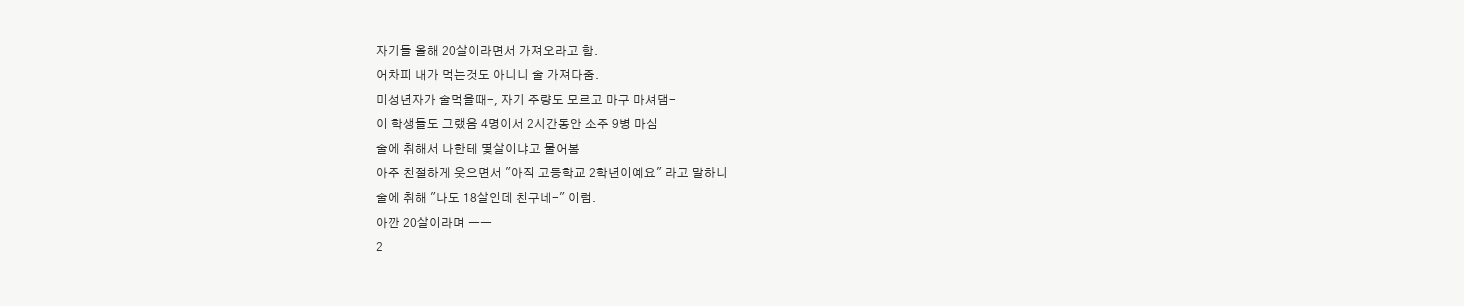자기들 올해 20살이라면서 가져오라고 함.
어차피 내가 먹는것도 아니니 술 가져다줌.
미성년자가 술먹을때-, 자기 주량도 모르고 마구 마셔댐-
이 학생들도 그랬음 4명이서 2시간동안 소주 9병 마심
술에 취해서 나한테 몇살이냐고 물어봄
아주 친절하게 웃으면서 "아직 고등학교 2학년이예요" 라고 말하니
술에 취해 "나도 18살인데 친구네-" 이럼.
아깐 20살이라며 ㅡㅡ
2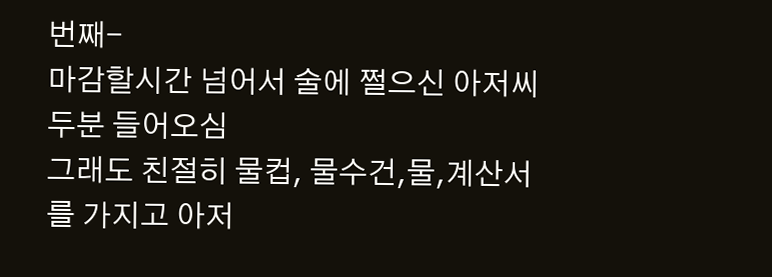번째-
마감할시간 넘어서 술에 쩔으신 아저씨 두분 들어오심
그래도 친절히 물컵, 물수건,물,계산서를 가지고 아저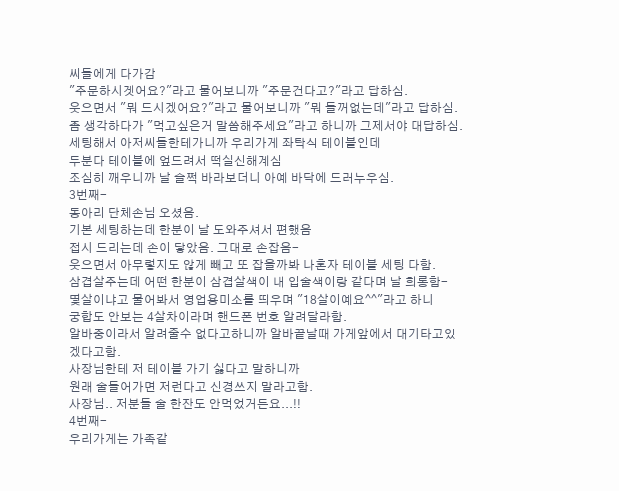씨들에게 다가감
"주문하시겟어요?"라고 물어보니까 "주문건다고?"라고 답하심.
웃으면서 "뭐 드시겠어요?"라고 물어보니까 "뭐 들꺼없는데"라고 답하심.
좀 생각하다가 "먹고싶은거 말씀해주세요"라고 하니까 그제서야 대답하심.
세팅해서 아저씨들한테가니까 우리가게 좌탁식 테이블인데
두분다 테이블에 엎드려서 떡실신해계심
조심히 깨우니까 날 슬쩍 바라보더니 아예 바닥에 드러누우심.
3번째-
동아리 단체손님 오셨음.
기본 세팅하는데 한분이 날 도와주셔서 편했음
접시 드리는데 손이 닿았음. 그대로 손잡음-
웃으면서 아무렇지도 않게 빼고 또 잡을까봐 나혼자 테이블 세팅 다함.
삼겹살주는데 어떤 한분이 삼겹살색이 내 입술색이랑 같다며 날 희롱함-
몇살이냐고 물어봐서 영업용미소를 띄우며 "18살이예요^^"라고 하니
궁합도 안보는 4살차이라며 핸드폰 번호 알려달라함.
알바중이라서 알려줄수 없다고하니까 알바끝날때 가게앞에서 대기타고있겠다고함.
사장님한테 저 테이블 가기 싫다고 말하니까
원래 술들어가면 저런다고 신경쓰지 말라고함.
사장님.. 저분들 술 한잔도 안먹었거든요...!!
4번째-
우리가게는 가족같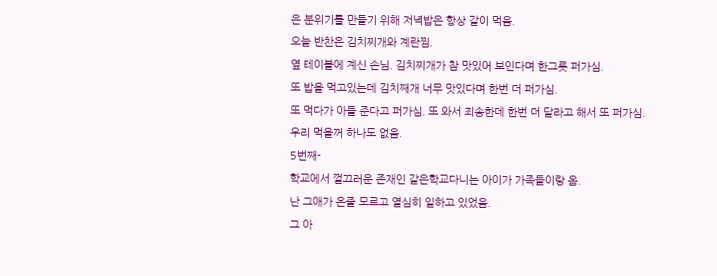은 분위기를 만들기 위해 저녁밥은 항상 같이 먹음.
오늘 반찬은 김치찌개와 계란찜.
옆 테이블에 계신 손님. 김치찌개가 참 맛있어 보인다며 한그릇 퍼가심.
또 밥을 먹고있는데 김치째개 너무 맛있다며 한번 더 퍼가심.
또 먹다가 아들 준다고 퍼가심. 또 와서 죄송한데 한번 더 달라고 해서 또 퍼가심.
우리 먹을꺼 하나도 없음.
5번째-
학교에서 껄끄러운 존재인 같은학교다니는 아이가 가족들이랑 옴.
난 그애가 온줄 모르고 열심히 일하고 있었음.
그 아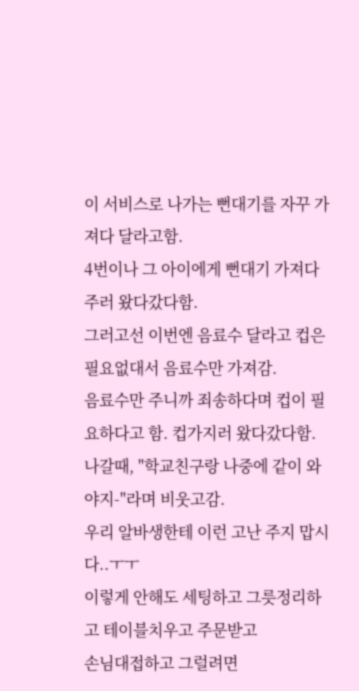이 서비스로 나가는 뻔대기를 자꾸 가져다 달라고함.
4번이나 그 아이에게 뻔대기 가져다주러 왔다갔다함.
그러고선 이번엔 음료수 달라고 컵은 필요없대서 음료수만 가져감.
음료수만 주니까 죄송하다며 컵이 필요하다고 함. 컵가지러 왔다갔다함.
나갈때, "학교친구랑 나중에 같이 와야지-"라며 비웃고감.
우리 알바생한테 이런 고난 주지 맙시다..ㅜㅜ
이렇게 안해도 세팅하고 그릇정리하고 테이블치우고 주문받고
손님대접하고 그럴려면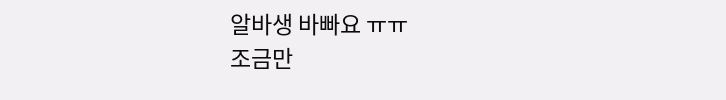알바생 바빠요 ㅠㅠ
조금만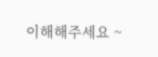이해해주세요 ~